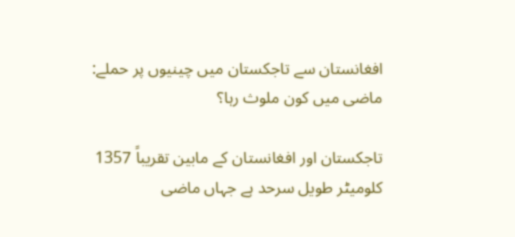افغانستان سے تاجکستان میں چینیوں پر حملے: ماضی میں کون ملوث رہا؟

تاجکستان اور افغانستان کے مابین تقریباً 1357 کلومیٹر طویل سرحد ہے جہاں ماضی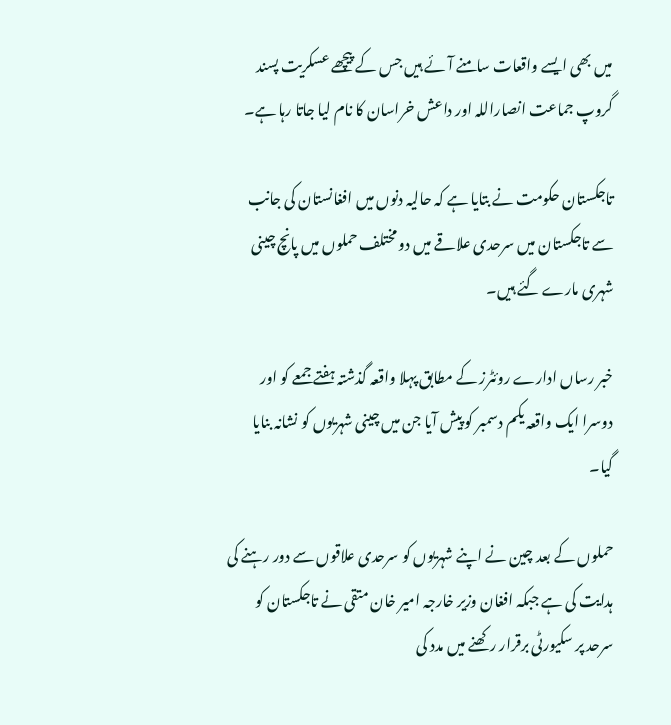میں بھی ایسے واقعات سامنے آئے ہیں جس کے پیچھے عسکریت پسند گروپ جماعت انصاراللہ اور داعش خراسان کا نام لیا جاتا رہا ہے۔

تاجکستان حکومت نے بتایا ہے کہ حالیہ دنوں میں افغانستان کی جانب سے تاجکستان میں سرحدی علاقے میں دو مختلف حملوں میں پانچ چینی شہری مارے گئے ہیں۔

خبر رساں ادارے روئٹرز کے مطابق پہلا واقعہ گذشتہ ہفتے جمعے کو اور دوسرا ایک واقعہ یکم دسمبر کو پیش آیا جن میں چینی شہریوں کو نشانہ بنایا گیا۔

حملوں کے بعد چین نے اپنے شہریوں کو سرحدی علاقوں سے دور رہنے کی ہدایت کی ہے جبکہ افغان وزیر خارجہ امیر خان متقی نے تاجکستان کو سرحد پر سکیورٹی برقرار رکھنے میں مدد کی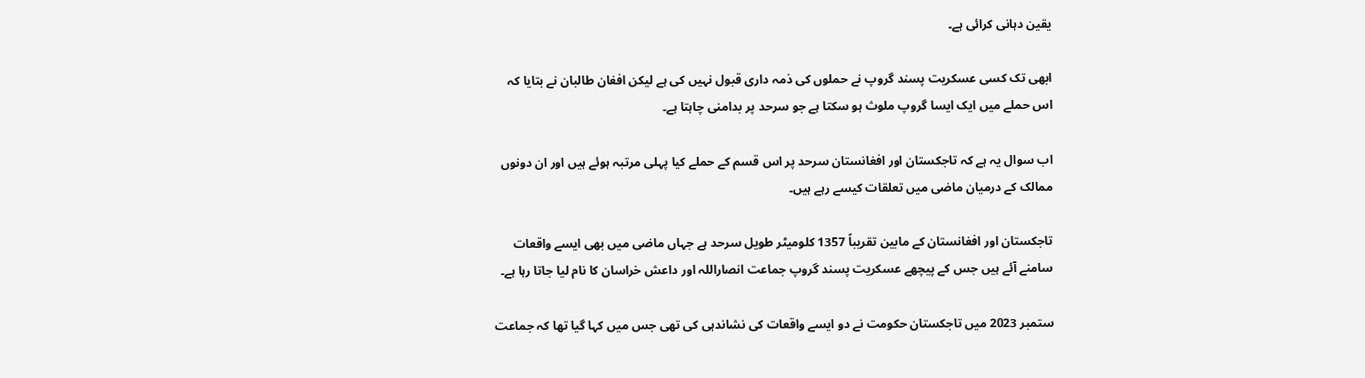یقین دہانی کرائی ہے۔

ابھی تک کسی عسکریت پسند گروپ نے حملوں کی ذمہ داری قبول نہیں کی ہے لیکن افغان طالبان نے بتایا کہ اس حملے میں ایک ایسا گروپ ملوث ہو سکتا ہے جو سرحد پر بدامنی چاہتا ہے۔

اب سوال یہ ہے کہ تاجکستان اور افغانستان سرحد پر اس قسم کے حملے کیا پہلی مرتبہ ہوئے ہیں اور ان دونوں ممالک کے درمیان ماضی میں تعلقات کیسے رہے ہیں۔

تاجکستان اور افغانستان کے مابین تقریباً 1357 کلومیٹر طویل سرحد ہے جہاں ماضی میں بھی ایسے واقعات سامنے آئے ہیں جس کے پیچھے عسکریت پسند گروپ جماعت انصاراللہ اور داعش خراسان کا نام لیا جاتا رہا ہے۔

ستمبر 2023 میں تاجکستان حکومت نے دو ایسے واقعات کی نشاندہی کی تھی جس میں کہا گیا تھا کہ جماعت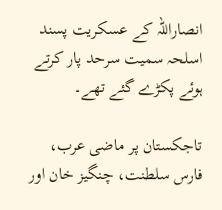انصاراللہ کے عسکریت پسند اسلحہ سمیت سرحد پار کرتے ہوئے پکڑے گئے تھے۔

تاجکستان پر ماضی عرب، فارس سلطنت، چنگیز خان اور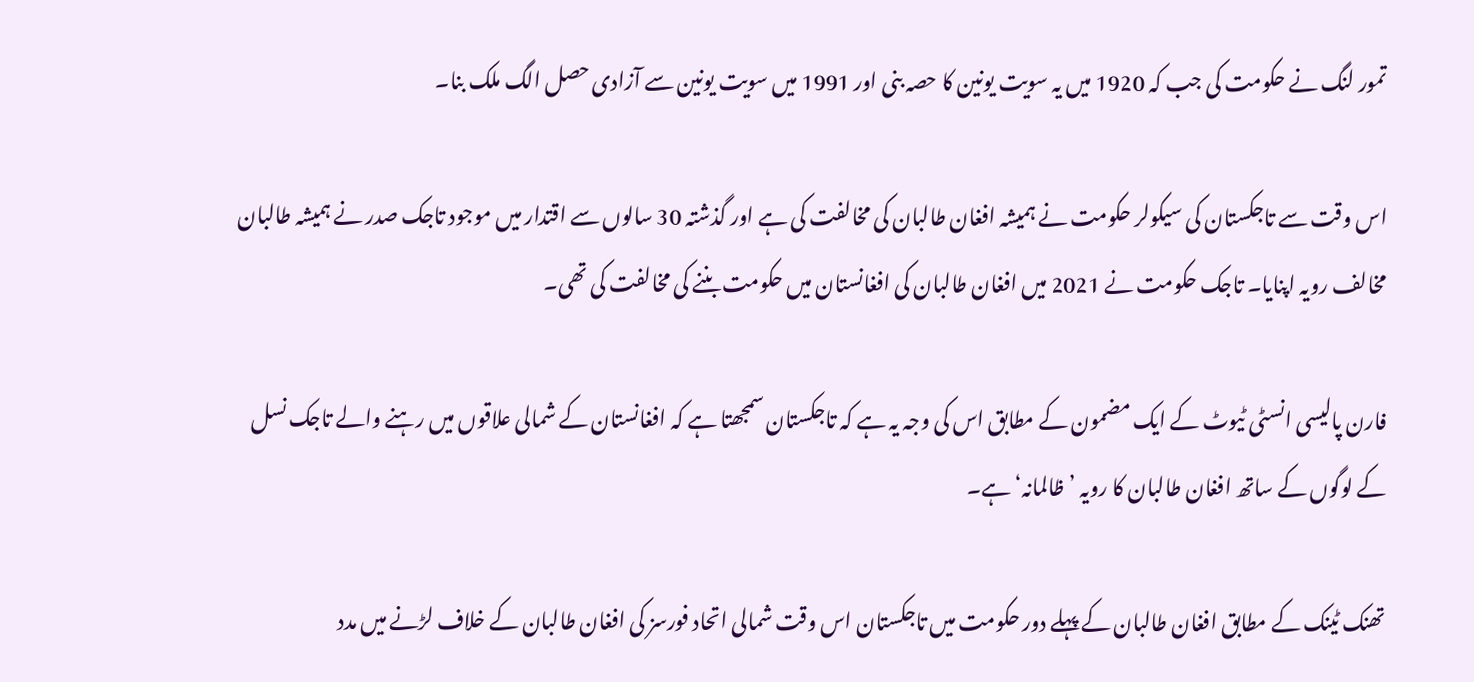تمور لنگ نے حکومت کی جب کہ 1920 میں یہ سویت یونین کا حصہ بنی اور 1991 میں سویت یونین سے آزادی حصل الگ ملک بنا۔

اس وقت سے تاجکستان کی سیکولر حکومت نے ہمیشہ افغان طالبان کی مخالفت کی ہے اور گذشتہ 30 سالوں سے اقتدار میں موجود تاجک صدر نے ہمیشہ طالبان مخالف رویہ اپنایا۔ تاجک حکومت نے 2021 میں افغان طالبان کی افغانستان میں حکومت بننے کی مخالفت کی تھی۔

فارن پالیسی انسٹی ٹیوٹ کے ایک مضمون کے مطابق اس کی وجہ یہ ہے کہ تاجکستان سمجھتا ہے کہ افغانستان کے شمالی علاقوں میں رہنے والے تاجک نسل کے لوگوں کے ساتھ افغان طالبان کا رویہ ’ظالمانہ‘ ہے۔

تھنک ٹینک کے مطابق افغان طالبان کے پہلے دور حکومت میں تاجکستان اس وقت شمالی اتحاد فورسز کی افغان طالبان کے خلاف لڑنے میں مدد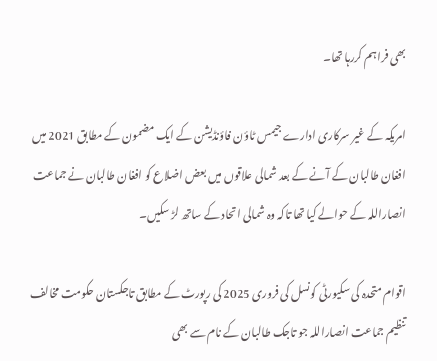بھی فراہم کررہا تھا۔

امریکہ کے غیر سرکاری ادارے جیمس ٹاؤن فاؤنڈیشن کے ایک مضمون کے مطابق 2021 میں افغان طالبان کے آنے کے بعد شمالی علاقوں میں بعض اضلاع کو افغان طالبان نے جماعت انصاراللہ کے حوالے کیا تھا تاکہ وہ شمالی اتحاد کے ساتھ لڑ سکیں۔

اقوام متحدہ کی سکیورٹی کونسل کی فروری 2025 کی رپورٹ کے مطابق تاجکستان حکومت مخالف تنظیم جماعت انصاراللہ جو تاجک طالبان کے نام سے بھی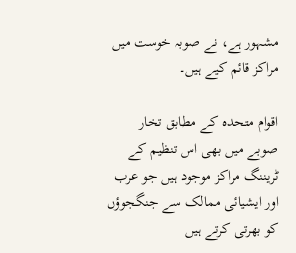مشہور ہے، نے صوبہ خوست میں مراکز قائم کیے ہیں۔

اقوام متحدہ کے مطابق تخار صوبے میں بھی اس تنظیم کے ٹریننگ مراکز موجود ہیں جو عرب اور ایشیائی ممالک سے جنگجوؤں کو بھرتی کرتے ہیں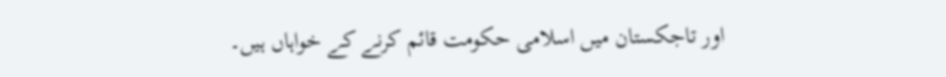اور تاجکستان میں اسلامی حکومت قائم کرنے کے خواہاں ہیں۔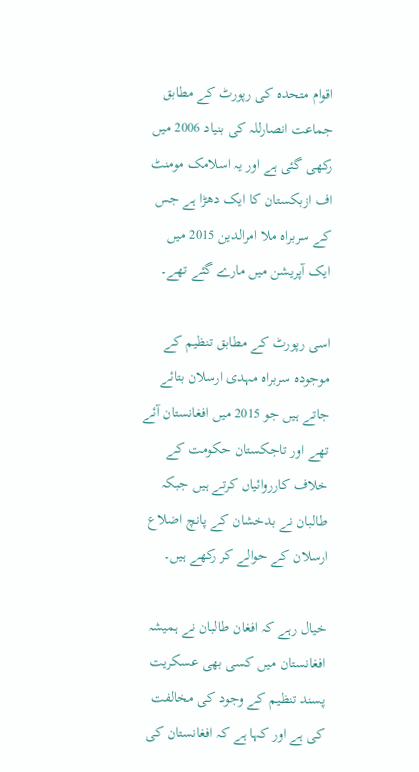اقوام متحدہ کی رپورٹ کے مطابق جماعت انصارللہ کی بنیاد 2006 میں رکھی گئی ہے اور یہ اسلامک مومنٹ اف ازبکستان کا ایک دھڑا ہے جس کے سربراہ ملا امرالدین 2015 میں ایک آپریشن میں مارے گئے تھے۔

اسی رپورٹ کے مطابق تنظیم کے موجودہ سربراہ مہدی ارسلان بتائے جاتے ہیں جو 2015 میں افغانستان آئے تھے اور تاجکستان حکومت کے خلاف کارروائیاں کرتے ہیں جبکہ طالبان نے بدخشان کے پانچ اضلاع ارسلان کے حوالے کر رکھے ہیں۔

خیال رہے کہ افغان طالبان نے ہمیشہ افغانستان میں کسی بھی عسکریت پسند تنظیم کے وجود کی مخالفت کی ہے اور کہا ہے کہ افغانستان کی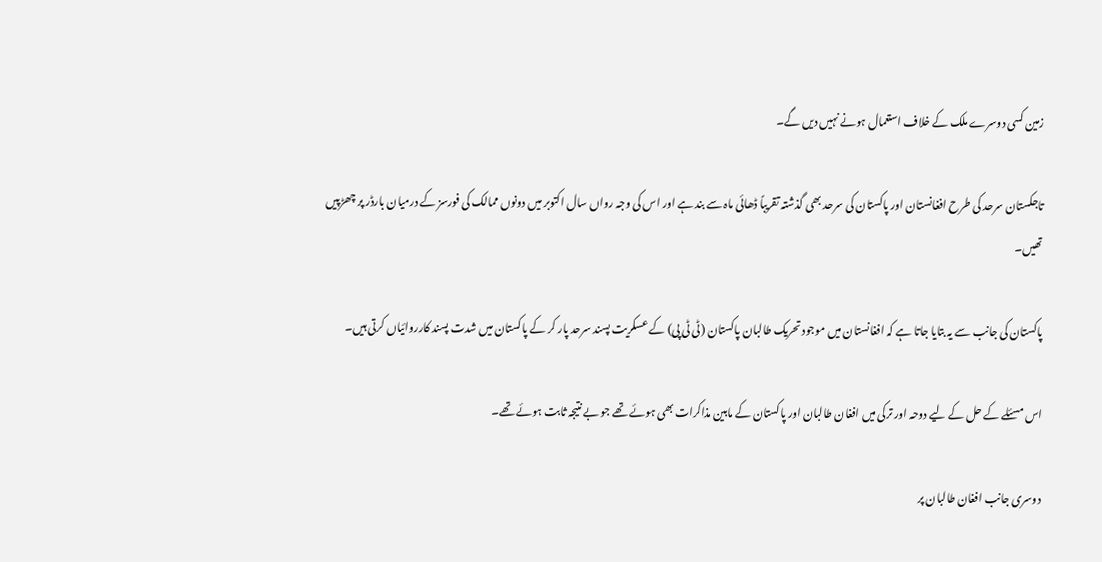زمین کسی دوسرے ملک کے خلاف استعمال ہونے نہیں دیں گے۔

تاجکستان سرحد کی طرح افغانستان اور پاکستان کی سرحد بھی گذشتہ تقریباً ڈھائی ماہ سے بند ہے اور اس کی وجہ رواں سال اکتوبر میں دونوں ممالک کی فورسز کے درمیان بارڈر پر چھڑپیں تھیں۔

پاکستان کی جانب سے یہ بتایا جاتا ہے کہ افغانستان میں موجود تحریک طالبان پاکستان (ٹی ٹی پی) کے عسکریت پسند سرحد پار کر کے پاکستان میں شدت پسند کارروائیاں کرتی ہیں۔

اس مسئلے کے حل کے لیے دوحہ اور ترکی میں افغان طالبان اور پاکستان کے مابین مذاکرات بھی ہوئے تھے جو بے نتیجہ ثابت ہوئے تھے۔

دوسری جانب افغان طالبان پر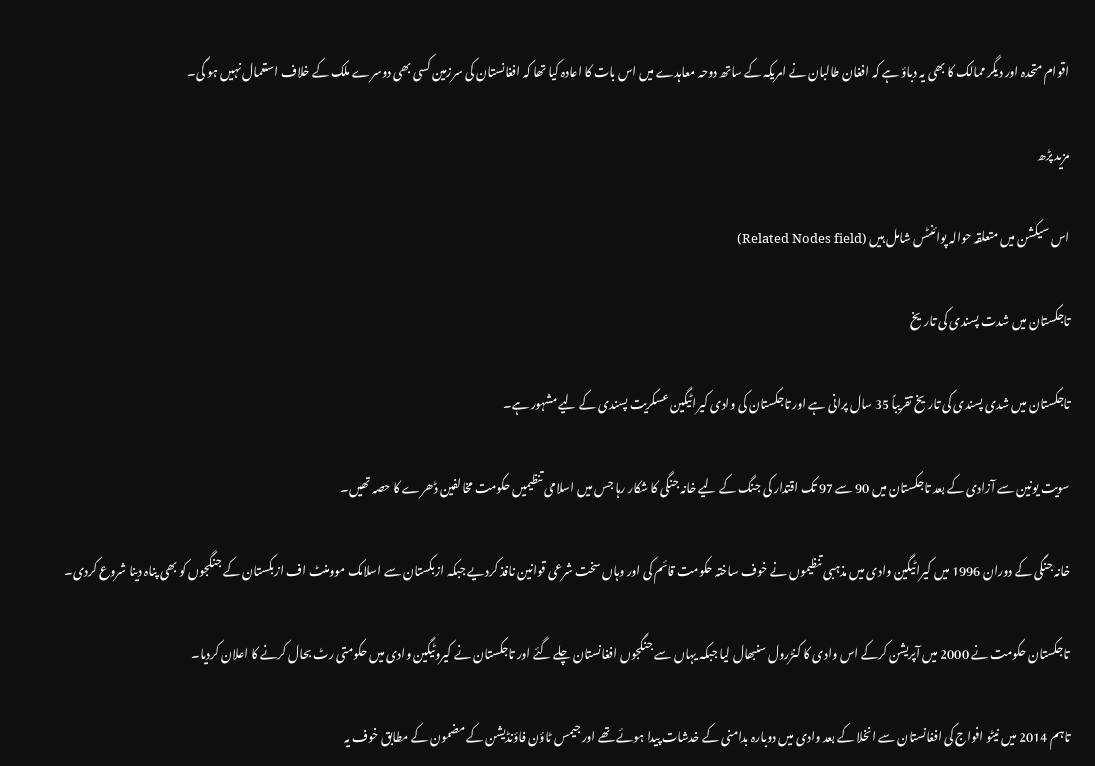اقوام متحدہ اور دیگر ممالک کا بھی یہ دباؤ ہے کہ افغان طالبان نے امریکہ کے ساتھ دوحہ معاہدے میں اس بات کا اعادہ کیا تھا کہ افغانستان کی سرزمین کسی بھی دوسرے ملک کے خلاف استعمال نہیں ہو گی۔

مزید پڑھ

اس سیکشن میں متعلقہ حوالہ پوائنٹس شامل ہیں (Related Nodes field)

تاجکستان میں شدت پسندی کی تاریخ

تاجکستان میں شدی پسندی کی تاریخ تقریباً 35 سال پرانی ہے اور تاجکستان کی وادی کیراٹیگین عسکریت پسندی کے لیے مشہور ہے۔

سویت یونین سے آزادی کے بعد تاجکستان میں 90 سے 97 تک اقتدار کی جنگ کے لیے خانہ جنگی کا شکار رہا جس میں اسلامی تنظیمیں حکومت مخالفین ڈھرے کا حصہ تھیں۔

خانہ جنگی کے دوران 1996 میں کیراٹیگین وادی میں مذہبی تنظیموں نے خوف ساختہ حکومت قائم کی اور وہاں سخت شرعی قوانین نافذ کردیے جبکہ ازبکستان سے اسلامک موومنٹ اف ازبکستان کے جنگجوں کو بھی پناہ دینا شروع کردی۔

تاجکستان حکومت نے 2000 میں آپریشن کرکے اس وادی کا کنڑرول سنبھال لیا جبکہ یہاں سے جنگجوں افغانستان چلے گئے اور تاجکستان نے کیروٹیگین وادی میں حکومتی رٹ بحال کرنے کا اعلان کردیا۔

تاہم 2014 میں نیٹو افواج کی افغانستان سے انخلا کے بعد وادی میں دوبارہ بدامنی کے خدشات پیدا ہوئے تھے اور جیمس ٹاؤن فاؤنڈیشن کے مضمون کے مطابق خوف یہ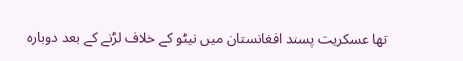تھا عسکریت پسند افغانستان میں نیٹو کے خلاف لڑنے کے بعد دوبارہ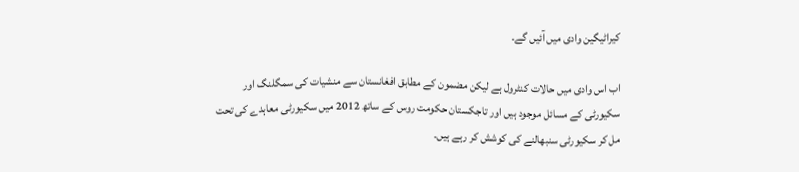کیراٹیگین وادی میں آئیں گے۔

اب اس وادی میں حالات کنٹرول ہے لیکن مضمون کے مطابق افغانستان سے منشیات کی سمگلنگ اور سکیورٹی کے مسائل موجود ہیں اور تاجکستان حکومت روس کے ساتھ 2012 میں سکیورٹی معاہدے کی تحت مل کر سکیورٹی سنبھالنے کی کوشش کر رہے ہیں۔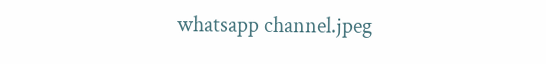whatsapp channel.jpeg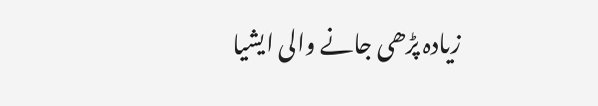زیادہ پڑھی جانے والی ایشیا